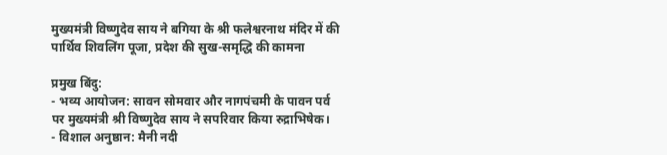मुख्यमंत्री विष्णुदेव साय ने बगिया के श्री फलेश्वरनाथ मंदिर में की पार्थिव शिवलिंग पूजा, प्रदेश की सुख-समृद्धि की कामना

प्रमुख बिंदु:
- भव्य आयोजन: सावन सोमवार और नागपंचमी के पावन पर्व पर मुख्यमंत्री श्री विष्णुदेव साय ने सपरिवार किया रुद्राभिषेक।
- विशाल अनुष्ठान: मैनी नदी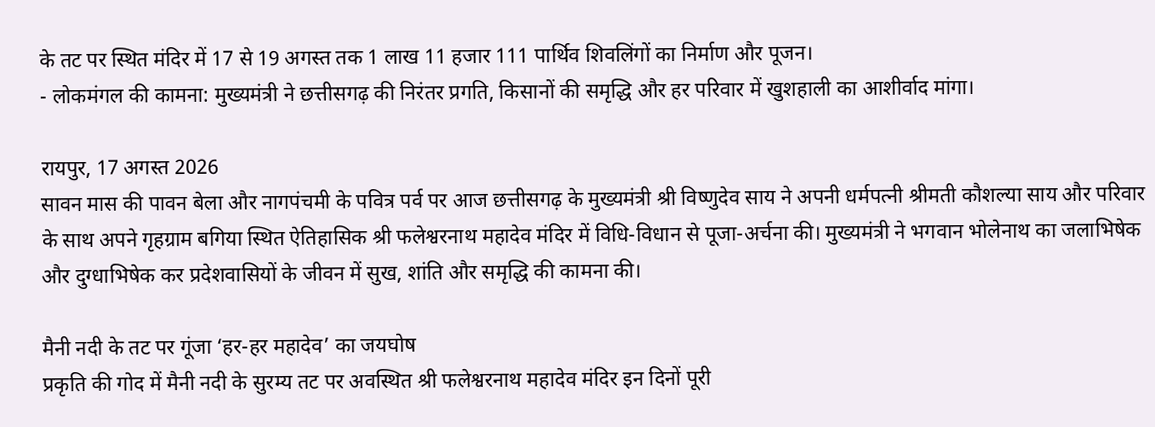के तट पर स्थित मंदिर में 17 से 19 अगस्त तक 1 लाख 11 हजार 111 पार्थिव शिवलिंगों का निर्माण और पूजन।
- लोकमंगल की कामना: मुख्यमंत्री ने छत्तीसगढ़ की निरंतर प्रगति, किसानों की समृद्धि और हर परिवार में खुशहाली का आशीर्वाद मांगा।

रायपुर, 17 अगस्त 2026
सावन मास की पावन बेला और नागपंचमी के पवित्र पर्व पर आज छत्तीसगढ़ के मुख्यमंत्री श्री विष्णुदेव साय ने अपनी धर्मपत्नी श्रीमती कौशल्या साय और परिवार के साथ अपने गृहग्राम बगिया स्थित ऐतिहासिक श्री फलेश्वरनाथ महादेव मंदिर में विधि-विधान से पूजा-अर्चना की। मुख्यमंत्री ने भगवान भोलेनाथ का जलाभिषेक और दुग्धाभिषेक कर प्रदेशवासियों के जीवन में सुख, शांति और समृद्धि की कामना की।

मैनी नदी के तट पर गूंजा ‘हर-हर महादेव’ का जयघोष
प्रकृति की गोद में मैनी नदी के सुरम्य तट पर अवस्थित श्री फलेश्वरनाथ महादेव मंदिर इन दिनों पूरी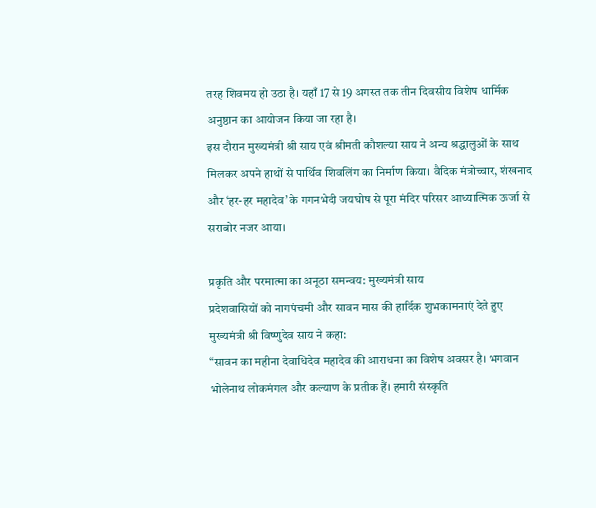तरह शिवमय हो उठा है। यहाँ 17 से 19 अगस्त तक तीन दिवसीय विशेष धार्मिक अनुष्ठान का आयोजन किया जा रहा है।
इस दौरान मुख्यमंत्री श्री साय एवं श्रीमती कौशल्या साय ने अन्य श्रद्धालुओं के साथ मिलकर अपने हाथों से पार्थिव शिवलिंग का निर्माण किया। वैदिक मंत्रोच्चार, शंखनाद और ‘हर-हर महादेव’ के गगनभेदी जयघोष से पूरा मंदिर परिसर आध्यात्मिक ऊर्जा से सराबोर नजर आया।

प्रकृति और परमात्मा का अनूठा समन्वय: मुख्यमंत्री साय
प्रदेशवासियों को नागपंचमी और सावन मास की हार्दिक शुभकामनाएं देते हुए मुख्यमंत्री श्री विष्णुदेव साय ने कहा:
“सावन का महीना देवाधिदेव महादेव की आराधना का विशेष अवसर है। भगवान भोलेनाथ लोकमंगल और कल्याण के प्रतीक हैं। हमारी संस्कृति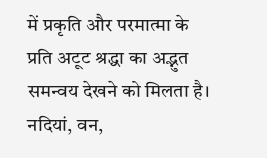में प्रकृति और परमात्मा के प्रति अटूट श्रद्धा का अद्भुत समन्वय देखने को मिलता है। नदियां, वन,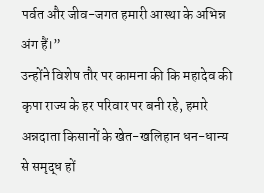पर्वत और जीव-जगत हमारी आस्था के अभिन्न अंग हैं।”
उन्होंने विशेष तौर पर कामना की कि महादेव की कृपा राज्य के हर परिवार पर बनी रहे, हमारे अन्नदाता किसानों के खेत-खलिहान धन-धान्य से समृद्ध हों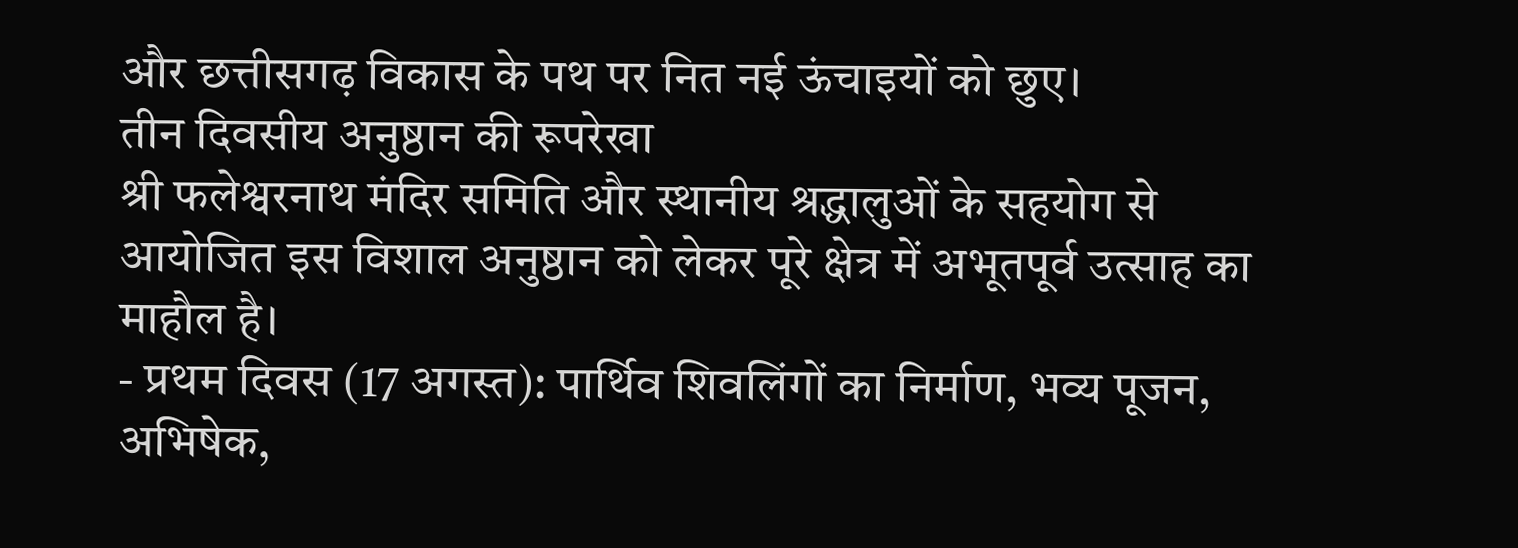और छत्तीसगढ़ विकास के पथ पर नित नई ऊंचाइयों को छुए।
तीन दिवसीय अनुष्ठान की रूपरेखा
श्री फलेश्वरनाथ मंदिर समिति और स्थानीय श्रद्धालुओं के सहयोग से आयोजित इस विशाल अनुष्ठान को लेकर पूरे क्षेत्र में अभूतपूर्व उत्साह का माहौल है।
- प्रथम दिवस (17 अगस्त): पार्थिव शिवलिंगों का निर्माण, भव्य पूजन, अभिषेक,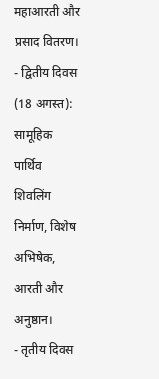महाआरती और प्रसाद वितरण।
- द्वितीय दिवस (18 अगस्त): सामूहिक पार्थिव शिवलिंग निर्माण, विशेष अभिषेक, आरती और अनुष्ठान।
- तृतीय दिवस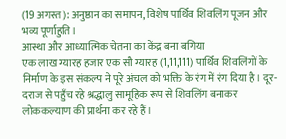(19 अगस्त): अनुष्ठान का समापन, विशेष पार्थिव शिवलिंग पूजन और भव्य पूर्णाहुति।
आस्था और आध्यात्मिक चेतना का केंद्र बना बगिया
एक लाख ग्यारह हजार एक सौ ग्यारह (1,11,111) पार्थिव शिवलिंगों के निर्माण के इस संकल्प ने पूरे अंचल को भक्ति के रंग में रंग दिया है। दूर-दराज से पहुँच रहे श्रद्धालु सामूहिक रूप से शिवलिंग बनाकर लोककल्याण की प्रार्थना कर रहे हैं।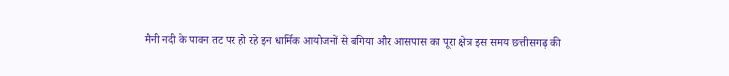मैनी नदी के पावन तट पर हो रहे इन धार्मिक आयोजनों से बगिया और आसपास का पूरा क्षेत्र इस समय छत्तीसगढ़ की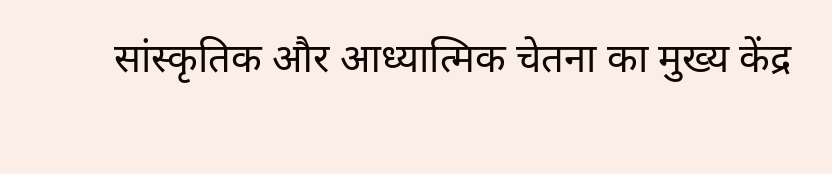सांस्कृतिक और आध्यात्मिक चेतना का मुख्य केंद्र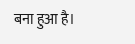बना हुआ है।